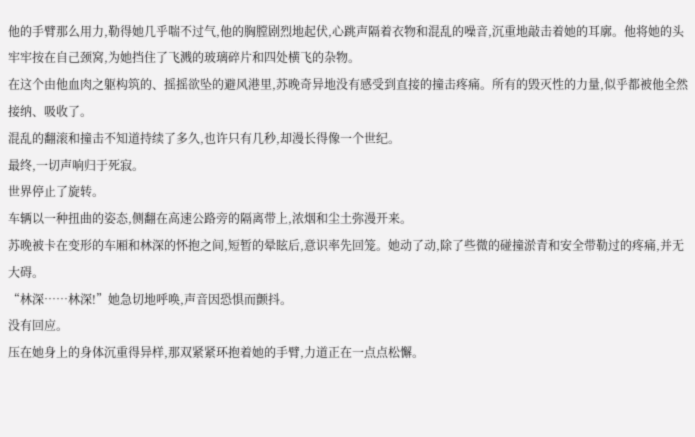他的手臂那么用力,勒得她几乎喘不过气,他的胸膛剧烈地起伏,心跳声隔着衣物和混乱的噪音,沉重地敲击着她的耳廓。他将她的头牢牢按在自己颈窝,为她挡住了飞溅的玻璃碎片和四处横飞的杂物。
在这个由他血肉之躯构筑的、摇摇欲坠的避风港里,苏晚奇异地没有感受到直接的撞击疼痛。所有的毁灭性的力量,似乎都被他全然接纳、吸收了。
混乱的翻滚和撞击不知道持续了多久,也许只有几秒,却漫长得像一个世纪。
最终,一切声响归于死寂。
世界停止了旋转。
车辆以一种扭曲的姿态,侧翻在高速公路旁的隔离带上,浓烟和尘土弥漫开来。
苏晚被卡在变形的车厢和林深的怀抱之间,短暂的晕眩后,意识率先回笼。她动了动,除了些微的碰撞淤青和安全带勒过的疼痛,并无大碍。
“林深……林深!”她急切地呼唤,声音因恐惧而颤抖。
没有回应。
压在她身上的身体沉重得异样,那双紧紧环抱着她的手臂,力道正在一点点松懈。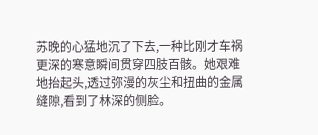苏晚的心猛地沉了下去,一种比刚才车祸更深的寒意瞬间贯穿四肢百骸。她艰难地抬起头,透过弥漫的灰尘和扭曲的金属缝隙,看到了林深的侧脸。